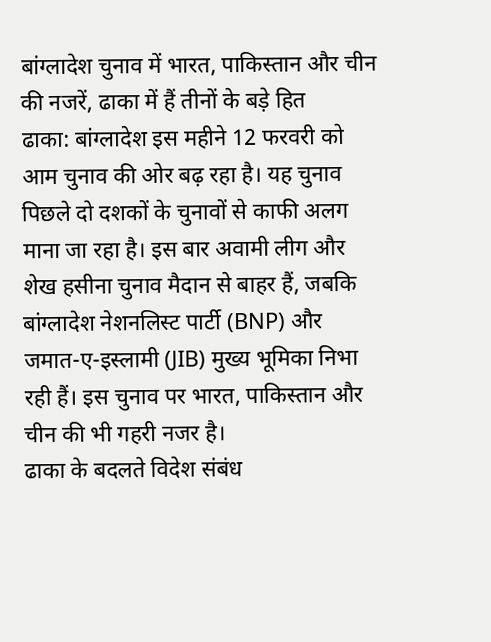बांग्लादेश चुनाव में भारत, पाकिस्तान और चीन की नजरें, ढाका में हैं तीनों के बड़े हित
ढाका: बांग्लादेश इस महीने 12 फरवरी को आम चुनाव की ओर बढ़ रहा है। यह चुनाव पिछले दो दशकों के चुनावों से काफी अलग माना जा रहा है। इस बार अवामी लीग और शेख हसीना चुनाव मैदान से बाहर हैं, जबकि बांग्लादेश नेशनलिस्ट पार्टी (BNP) और जमात-ए-इस्लामी (JIB) मुख्य भूमिका निभा रही हैं। इस चुनाव पर भारत, पाकिस्तान और चीन की भी गहरी नजर है।
ढाका के बदलते विदेश संबंध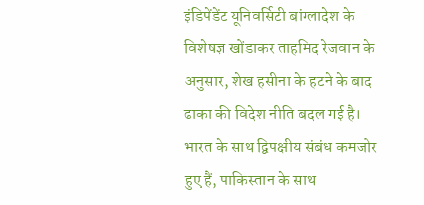इंडिपेंडेंट यूनिवर्सिटी बांग्लादेश के विशेषज्ञ खोंडाकर ताहमिद रेजवान के अनुसार, शेख हसीना के हटने के बाद ढाका की विदेश नीति बदल गई है। भारत के साथ द्विपक्षीय संबंध कमजोर हुए हैं, पाकिस्तान के साथ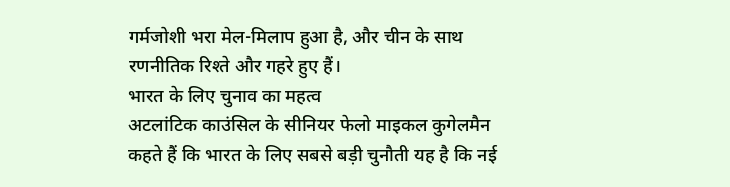गर्मजोशी भरा मेल-मिलाप हुआ है, और चीन के साथ रणनीतिक रिश्ते और गहरे हुए हैं।
भारत के लिए चुनाव का महत्व
अटलांटिक काउंसिल के सीनियर फेलो माइकल कुगेलमैन कहते हैं कि भारत के लिए सबसे बड़ी चुनौती यह है कि नई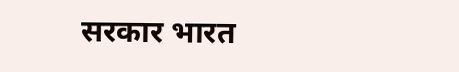सरकार भारत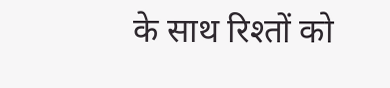के साथ रिश्तों को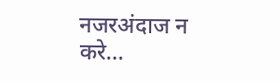नजरअंदाज न करे...